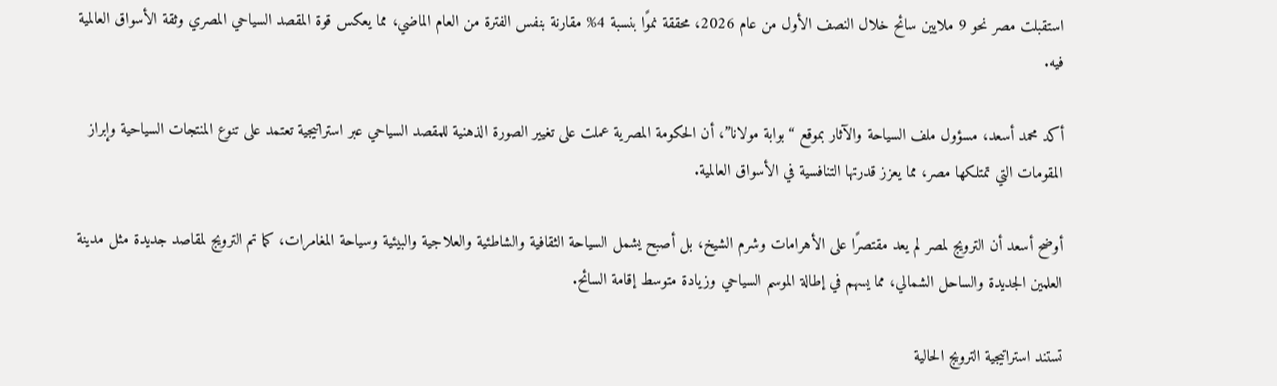استقبلت مصر نحو 9 ملايين سائح خلال النصف الأول من عام 2026، محققة نموًا بنسبة 4% مقارنة بنفس الفترة من العام الماضي، مما يعكس قوة المقصد السياحي المصري وثقة الأسواق العالمية فيه.

أكد محمد أسعد، مسؤول ملف السياحة والآثار بموقع “بوابة مولانا”، أن الحكومة المصرية عملت على تغيير الصورة الذهنية للمقصد السياحي عبر استراتيجية تعتمد على تنوع المنتجات السياحية وإبراز المقومات التي تمتلكها مصر، مما يعزز قدرتها التنافسية في الأسواق العالمية.

أوضح أسعد أن الترويج لمصر لم يعد مقتصرًا على الأهرامات وشرم الشيخ، بل أصبح يشمل السياحة الثقافية والشاطئية والعلاجية والبيئية وسياحة المغامرات، كما تم الترويج لمقاصد جديدة مثل مدينة العلمين الجديدة والساحل الشمالي، مما يسهم في إطالة الموسم السياحي وزيادة متوسط إقامة السائح.

تستند استراتيجية الترويج الحالية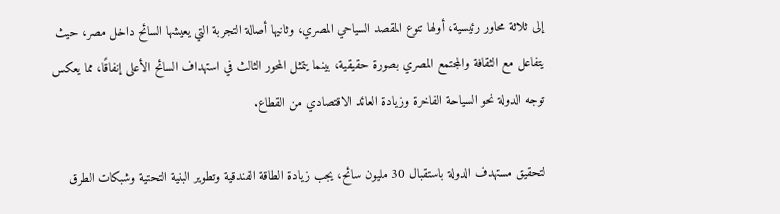إلى ثلاثة محاور رئيسية، أولها تنوع المقصد السياحي المصري، وثانيها أصالة التجربة التي يعيشها السائح داخل مصر، حيث يتفاعل مع الثقافة والمجتمع المصري بصورة حقيقية، بينما يتمثل المحور الثالث في استهداف السائح الأعلى إنفاقًا، مما يعكس توجه الدولة نحو السياحة الفاخرة وزيادة العائد الاقتصادي من القطاع.

لتحقيق مستهدف الدولة باستقبال 30 مليون سائح، يجب زيادة الطاقة الفندقية وتطوير البنية التحتية وشبكات الطرق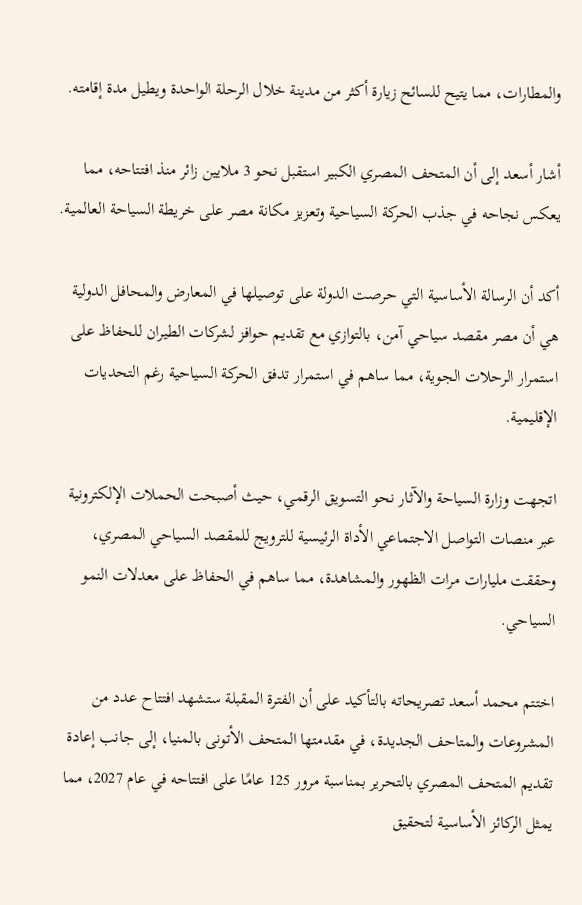والمطارات، مما يتيح للسائح زيارة أكثر من مدينة خلال الرحلة الواحدة ويطيل مدة إقامته.

أشار أسعد إلى أن المتحف المصري الكبير استقبل نحو 3 ملايين زائر منذ افتتاحه، مما يعكس نجاحه في جذب الحركة السياحية وتعزيز مكانة مصر على خريطة السياحة العالمية.

أكد أن الرسالة الأساسية التي حرصت الدولة على توصيلها في المعارض والمحافل الدولية هي أن مصر مقصد سياحي آمن، بالتوازي مع تقديم حوافز لشركات الطيران للحفاظ على استمرار الرحلات الجوية، مما ساهم في استمرار تدفق الحركة السياحية رغم التحديات الإقليمية.

اتجهت وزارة السياحة والآثار نحو التسويق الرقمي، حيث أصبحت الحملات الإلكترونية عبر منصات التواصل الاجتماعي الأداة الرئيسية للترويج للمقصد السياحي المصري، وحققت مليارات مرات الظهور والمشاهدة، مما ساهم في الحفاظ على معدلات النمو السياحي.

اختتم محمد أسعد تصريحاته بالتأكيد على أن الفترة المقبلة ستشهد افتتاح عدد من المشروعات والمتاحف الجديدة، في مقدمتها المتحف الأتونى بالمنيا، إلى جانب إعادة تقديم المتحف المصري بالتحرير بمناسبة مرور 125 عامًا على افتتاحه في عام 2027، مما يمثل الركائز الأساسية لتحقيق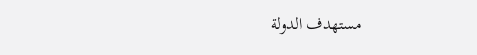مستهدف الدولة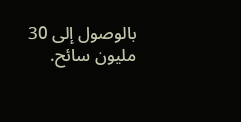بالوصول إلى 30 مليون سائح.